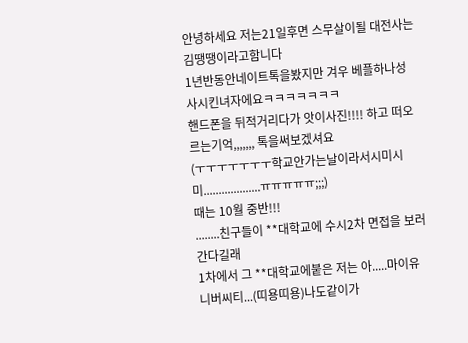안녕하세요 저는21일후면 스무살이될 대전사는 김땡땡이라고함니다
1년반동안네이트톡을봤지만 겨우 베플하나성사시킨녀자에요ㅋㅋㅋㅋㅋㅋㅋ
핸드폰을 뒤적거리다가 앗이사진!!!! 하고 떠오르는기억,,,,,,, 톡을써보겠셔요
(ㅜㅜㅜㅜㅜㅜㅜ학교안가는날이라서시미시미...................ㅠㅠㅠㅠㅠ;;;)
때는 10월 중반!!!
........친구들이 **대학교에 수시2차 면접을 보러간다길래
1차에서 그 **대학교에붙은 저는 아.....마이유니버씨티...(띠용띠용)나도같이가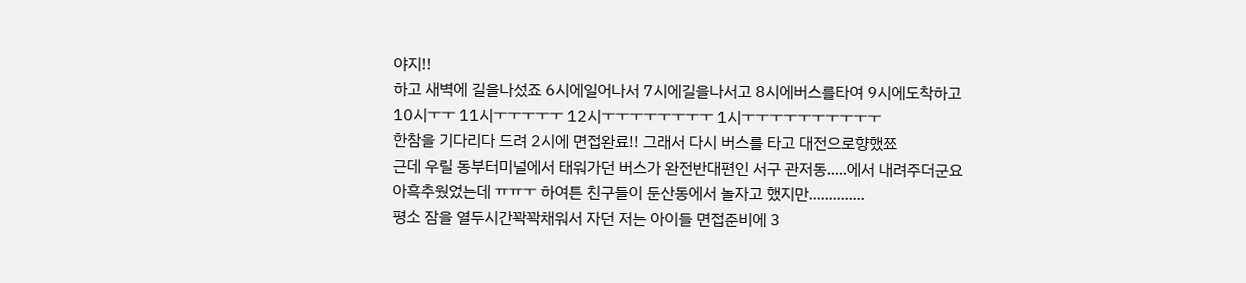야지!!
하고 새벽에 길을나섰죠 6시에일어나서 7시에길을나서고 8시에버스를타여 9시에도착하고
10시ㅜㅜ 11시ㅜㅜㅜㅜㅜ 12시ㅜㅜㅜㅜㅜㅜㅜㅜ 1시ㅜㅜㅜㅜㅜㅜㅜㅜㅜㅜ
한참을 기다리다 드려 2시에 면접완료!! 그래서 다시 버스를 타고 대전으로향했쬬
근데 우릴 동부터미널에서 태워가던 버스가 완전반대편인 서구 관저동.....에서 내려주더군요
아흑추웠었는데 ㅠㅠㅜ 하여튼 친구들이 둔산동에서 놀자고 했지만..............
평소 잠을 열두시간꽉꽉채워서 자던 저는 아이들 면접준비에 3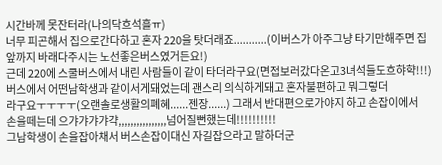시간바께 못잔터라(나의닥흐석흘ㅠ)
너무 피곤해서 집으로간다하고 혼자 220을 탓더래죠...........(이버스가 아주그냥 타기만해주면 집앞까지 바래다주시는 노선좋은버스였거든요!)
근데 220에 스쿨버스에서 내린 사람들이 같이 타더라구요(면접보러갔다온고3녀석들도흐햐햑!!!)
버스에서 어떤남학생과 같이서게돼었는데 괜스리 의식하게돼고 혼자불편하고 뭐그렇더
라구요ㅜㅜㅜㅜ(오랜솔로생활의폐혜......젠장......) 그래서 반대편으로가야지 하고 손잡이에서
손을떼는데 으갸갸갸갸갹,,,,,,,,,,,,,,,,넘어질뻔했는데!!!!!!!!!!
그남학생이 손을잡아채서 버스손잡이대신 자길잡으라고 말하더군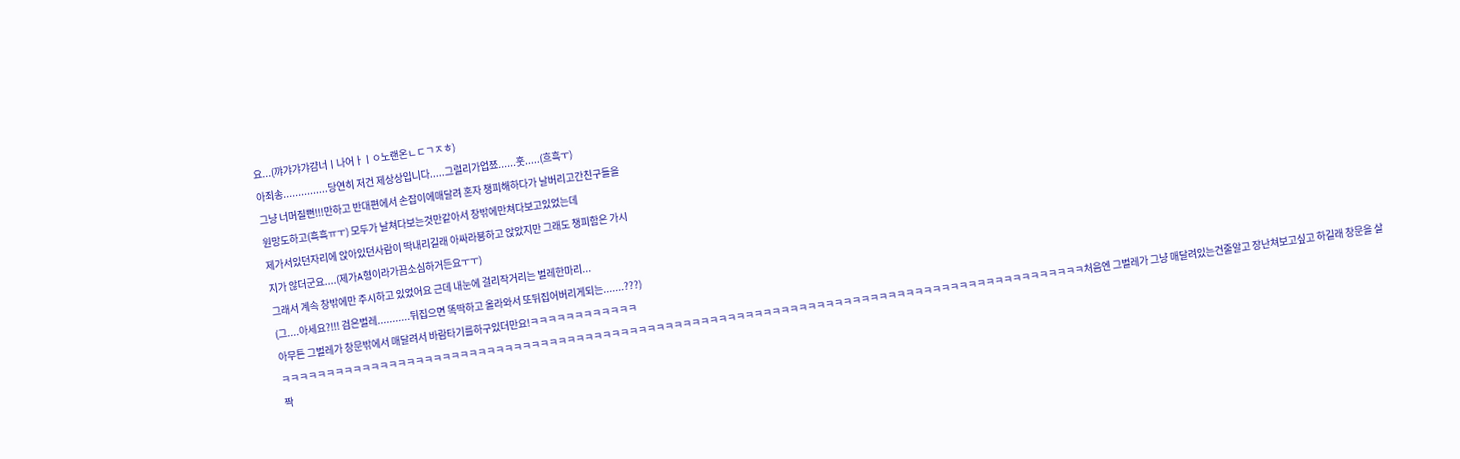요...(꺄갸갸갸걈너ㅣ나어ㅏㅣㅇ노랜온ㄴㄷㄱㅈㅎ)
아죄송...............당연히 저건 제상상입니다.....그럴리가업쬬......훗.....(흐흑ㅜ)
그냥 너머질뻔!!!만하고 반대편에서 손잡이에매달려 혼자 챙피해하다가 날버리고간친구들을
원망도하고(흑흑ㅠㅜ) 모두가 날쳐다보는것만같아서 창밖에만쳐다보고있었는데
제가서있던자리에 앉아있던사람이 딱내리길래 아싸라뵹하고 앉았지만 그래도 챙피함은 가시
지가 않더군요....(제가A형이라가끔소심하거든요ㅜㅜ)
그래서 계속 창밖에만 주시하고 있었어요 근데 내눈에 걸리작거리는 벌레한마리...
(그....아세요?!!! 검은벌레...........뒤집으면 똑딱하고 올라와서 또뒤집어버리게되는.......???)
아무튼 그벌레가 창문밖에서 매달려서 바람타기를하구있더만요!ㅋㅋㅋㅋㅋㅋㅋㅋㅋㅋㅋㅋ
ㅋㅋㅋㅋㅋㅋㅋㅋㅋㅋㅋㅋㅋㅋㅋㅋㅋㅋㅋㅋㅋㅋㅋㅋㅋㅋㅋㅋㅋㅋㅋㅋㅋㅋㅋㅋㅋㅋㅋㅋㅋㅋㅋㅋㅋㅋㅋㅋㅋㅋㅋㅋㅋㅋㅋㅋㅋㅋㅋㅋㅋㅋㅋㅋㅋㅋㅋㅋㅋㅋㅋㅋㅋㅋㅋㅋㅋㅋㅋㅋㅋㅋㅋㅋㅋㅋㅋㅋㅋㅋ처음엔 그벌레가 그냥 매달려있는건줄알고 장난쳐보고싶고 하길래 창문을 살짝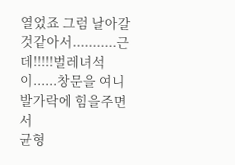열었죠 그럼 날아갈것같아서...........근데!!!!!벌레녀석이......창문을 여니 발가락에 힘을주면서
균형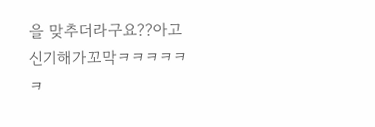을 맞추더라구요??아고신기해가꼬막ㅋㅋㅋㅋㅋㅋ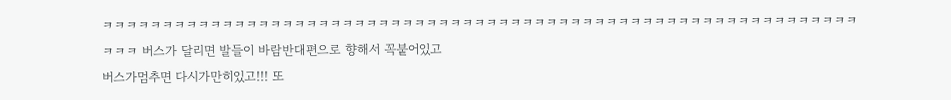ㅋㅋㅋㅋㅋㅋㅋㅋㅋㅋㅋㅋㅋㅋㅋㅋㅋㅋㅋㅋㅋㅋㅋㅋㅋㅋㅋㅋㅋㅋㅋㅋㅋㅋㅋㅋㅋㅋㅋㅋㅋㅋㅋㅋㅋㅋㅋㅋㅋㅋㅋㅋㅋㅋㅋㅋㅋㅋㅋㅋㅋㅋㅋㅋㅋㅋ 버스가 달리면 발들이 바람반대편으로 향해서 꼭붙어있고
버스가멈추면 다시가만히있고!!! 또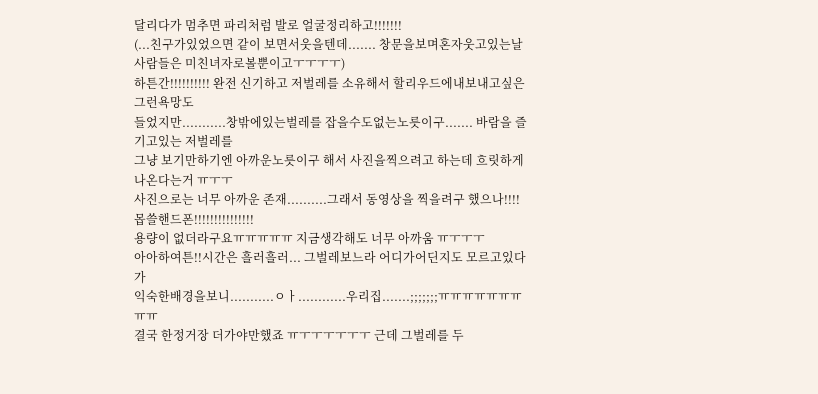달리다가 멈추면 파리처럼 발로 얼굴정리하고!!!!!!!
(...친구가있었으면 같이 보면서웃을텐데....... 창문을보며혼자웃고있는날 사람들은 미친녀자로볼뿐이고ㅜㅜㅜㅜ)
하튼간!!!!!!!!!! 완전 신기하고 저벌레를 소유해서 할리우드에내보내고싶은 그런욕망도
들었지만...........창밖에있는벌레를 잡을수도없는노릇이구....... 바람을 즐기고있는 저벌레를
그냥 보기만하기엔 아까운노릇이구 해서 사진을찍으려고 하는데 흐릿하게 나온다는거 ㅠㅜㅜ
사진으로는 너무 아까운 존재..........그래서 동영상을 찍을려구 했으나!!!! 몹쓸핸드폰!!!!!!!!!!!!!!!
용량이 없더라구요ㅠㅠㅠㅠㅠ 지금생각해도 너무 아까움 ㅠㅜㅜㅜ
아아하여튼!!시간은 흘러흘러... 그벌레보느라 어디가어딘지도 모르고있다가
익숙한배경을보니...........ㅇㅏ............우리집.......;;;;;;;ㅠㅠㅠㅠㅠㅠㅠㅠㅠ
결국 한정거장 더가야만했죠 ㅠㅜㅜㅜㅜㅜㅜ 근데 그벌레를 두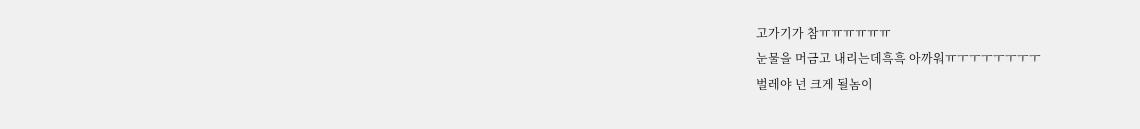고가기가 참ㅠㅠㅠㅠㅠㅠ
눈물을 머금고 내리는데흑흑 아까워ㅠㅜㅜㅜㅜㅜㅜㅜ
벌레야 넌 크게 될놈이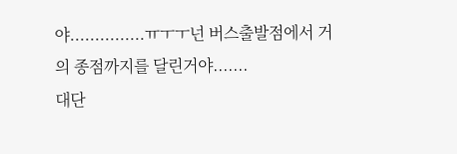야...............ㅠㅜㅜ넌 버스출발점에서 거의 종점까지를 달린거야.......
대단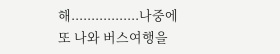해.................나중에 또 나와 버스여행을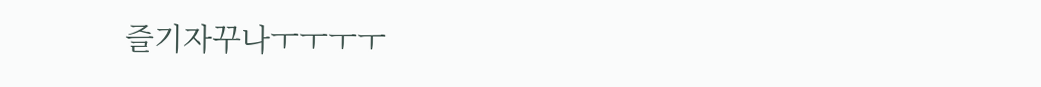즐기자꾸나ㅜㅜㅜㅜ